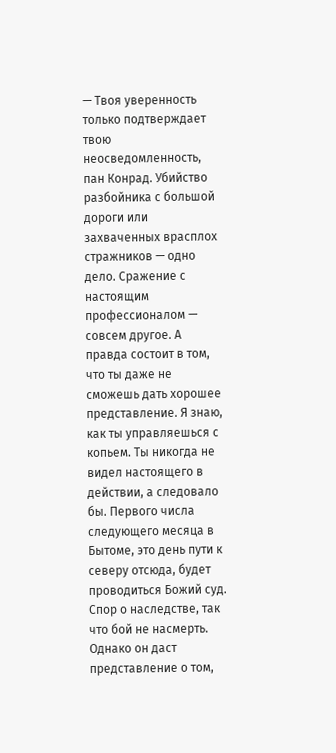— Твоя уверенность только подтверждает твою неосведомленность, пан Конрад. Убийство разбойника с большой дороги или захваченных врасплох стражников — одно дело. Сражение с настоящим профессионалом — совсем другое. А правда состоит в том, что ты даже не сможешь дать хорошее представление. Я знаю, как ты управляешься с копьем. Ты никогда не видел настоящего в действии, а следовало бы. Первого числа следующего месяца в Бытоме, это день пути к северу отсюда, будет проводиться Божий суд. Спор о наследстве, так что бой не насмерть. Однако он даст представление о том,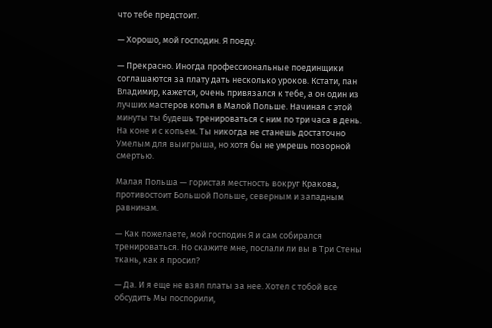что тебе предстоит.

— Хорошо, мой господин. Я поеду.

— Прекрасно. Иногда профессиональные поединщики соглашаются за плату дать несколько уроков. Кстати, пан Владимир, кажется, очень привязался к тебе, а он один из лучших мастеров копья в Малой Польше. Начиная с этой минуты ты будешь тренироваться с ним по три часа в день. На коне и с копьем. Ты никогда не станешь достаточно Умелым для выигрыша, но хотя бы не умрешь позорной смертью.

Малая Польша — гористая местность вокруг Кракова, противостоит Большой Польше, северным и западным равнинам.

— Как пожелаете, мой господин Я и сам собирался тренироваться. Но скажите мне, послали ли вы в Три Стены ткань, как я просил?

— Да. И я еще не взял платы за нее. Хотел с тобой все обсудить Мы поспорили,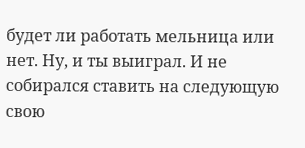будет ли работать мельница или нет. Ну, и ты выиграл. И не собирался ставить на следующую свою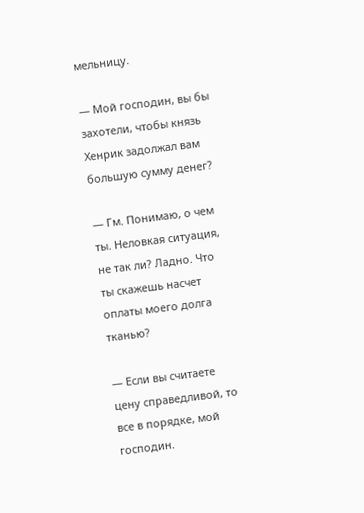мельницу.

— Мой господин, вы бы захотели, чтобы князь Хенрик задолжал вам большую сумму денег?

— Гм. Понимаю, о чем ты. Неловкая ситуация, не так ли? Ладно. Что ты скажешь насчет оплаты моего долга тканью?

— Если вы считаете цену справедливой, то все в порядке, мой господин.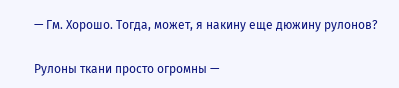— Гм. Хорошо. Тогда, может, я накину еще дюжину рулонов?

Рулоны ткани просто огромны —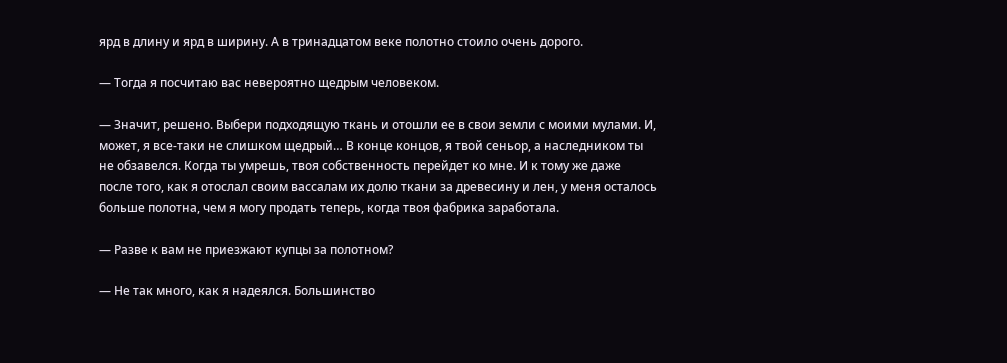ярд в длину и ярд в ширину. А в тринадцатом веке полотно стоило очень дорого.

— Тогда я посчитаю вас невероятно щедрым человеком.

— Значит, решено. Выбери подходящую ткань и отошли ее в свои земли с моими мулами. И, может, я все-таки не слишком щедрый… В конце концов, я твой сеньор, а наследником ты не обзавелся. Когда ты умрешь, твоя собственность перейдет ко мне. И к тому же даже после того, как я отослал своим вассалам их долю ткани за древесину и лен, у меня осталось больше полотна, чем я могу продать теперь, когда твоя фабрика заработала.

— Разве к вам не приезжают купцы за полотном?

— Не так много, как я надеялся. Большинство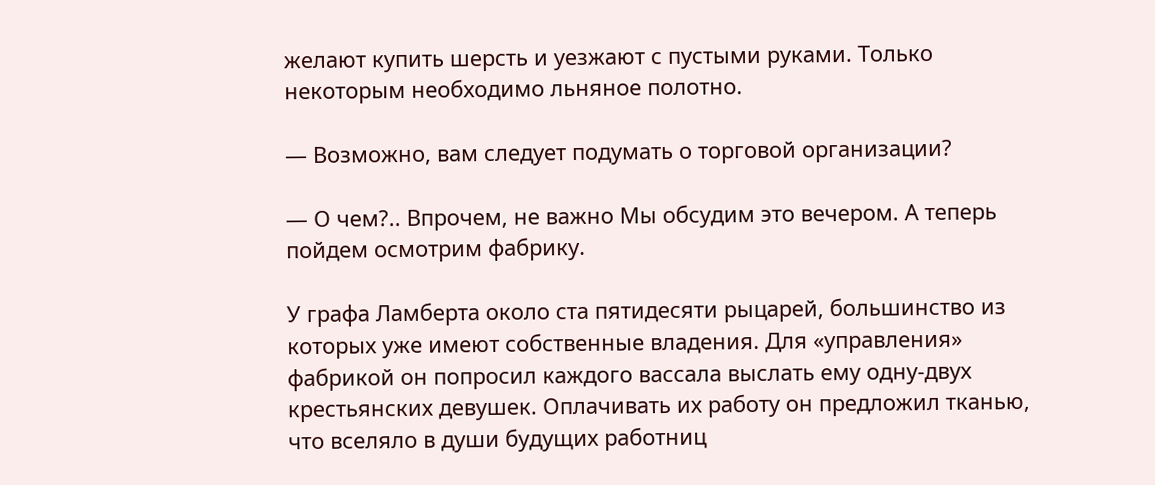желают купить шерсть и уезжают с пустыми руками. Только некоторым необходимо льняное полотно.

— Возможно, вам следует подумать о торговой организации?

— О чем?.. Впрочем, не важно Мы обсудим это вечером. А теперь пойдем осмотрим фабрику.

У графа Ламберта около ста пятидесяти рыцарей, большинство из которых уже имеют собственные владения. Для «управления» фабрикой он попросил каждого вассала выслать ему одну-двух крестьянских девушек. Оплачивать их работу он предложил тканью, что вселяло в души будущих работниц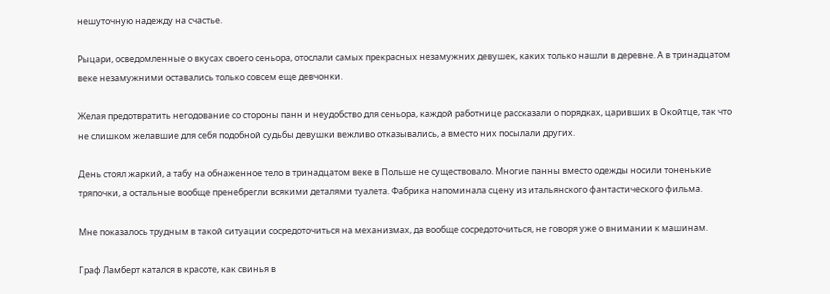нешуточную надежду на счастье.

Рыцари, осведомленные о вкусах своего сеньора, отослали самых прекрасных незамужних девушек, каких только нашли в деревне. А в тринадцатом веке незамужними оставались только совсем еще девчонки.

Желая предотвратить негодование со стороны панн и неудобство для сеньора, каждой работнице рассказали о порядках, царивших в Окойтце, так что не слишком желавшие для себя подобной судьбы девушки вежливо отказывались, а вместо них посылали других.

День стоял жаркий, а табу на обнаженное тело в тринадцатом веке в Польше не существовало. Многие панны вместо одежды носили тоненькие тряпочки, а остальные вообще пренебрегли всякими деталями туалета. Фабрика напоминала сцену из итальянского фантастического фильма.

Мне показалось трудным в такой ситуации сосредоточиться на механизмах, да вообще сосредоточиться, не говоря уже о внимании к машинам.

Граф Ламберт катался в красоте, как свинья в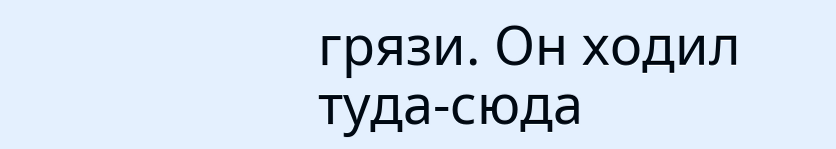грязи. Он ходил туда-сюда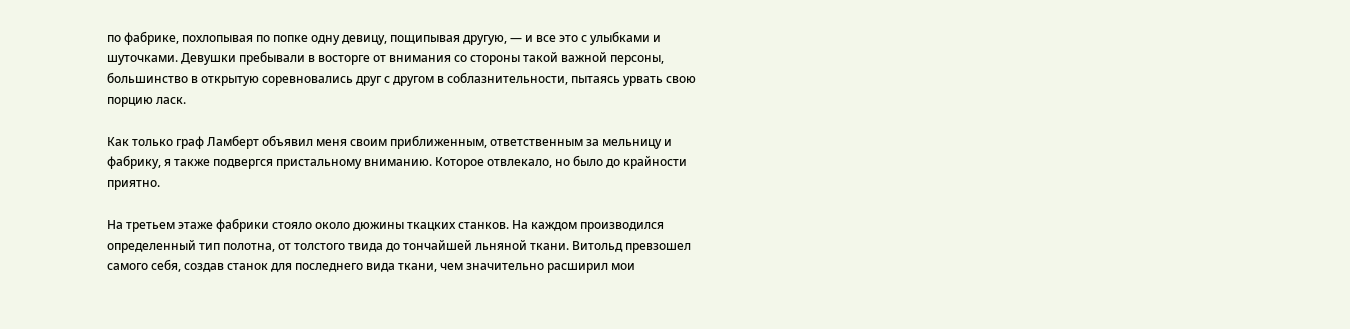по фабрике, похлопывая по попке одну девицу, пощипывая другую, — и все это с улыбками и шуточками. Девушки пребывали в восторге от внимания со стороны такой важной персоны, большинство в открытую соревновались друг с другом в соблазнительности, пытаясь урвать свою порцию ласк.

Как только граф Ламберт объявил меня своим приближенным, ответственным за мельницу и фабрику, я также подвергся пристальному вниманию. Которое отвлекало, но было до крайности приятно.

На третьем этаже фабрики стояло около дюжины ткацких станков. На каждом производился определенный тип полотна, от толстого твида до тончайшей льняной ткани. Витольд превзошел самого себя, создав станок для последнего вида ткани, чем значительно расширил мои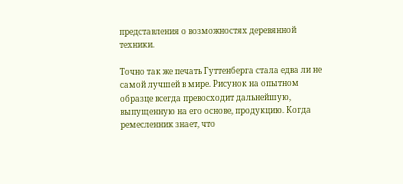представления о возможностях деревянной техники.

Точно так же печать Гуттенберга стала едва ли не самой лучшей в мире. Рисунок на опытном образце всегда превосходит дальнейшую, выпущенную на его основе, продукцию. Когда ремесленник знает, что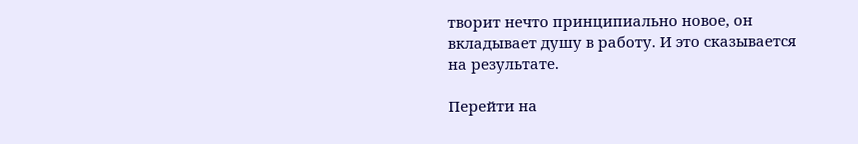творит нечто принципиально новое, он вкладывает душу в работу. И это сказывается на результате.

Перейти на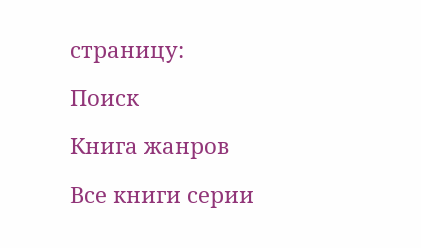страницу:

Поиск

Книга жанров

Все книги серии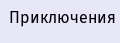Приключения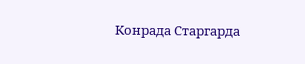Конрада Старгарда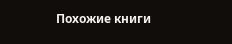Похожие книги